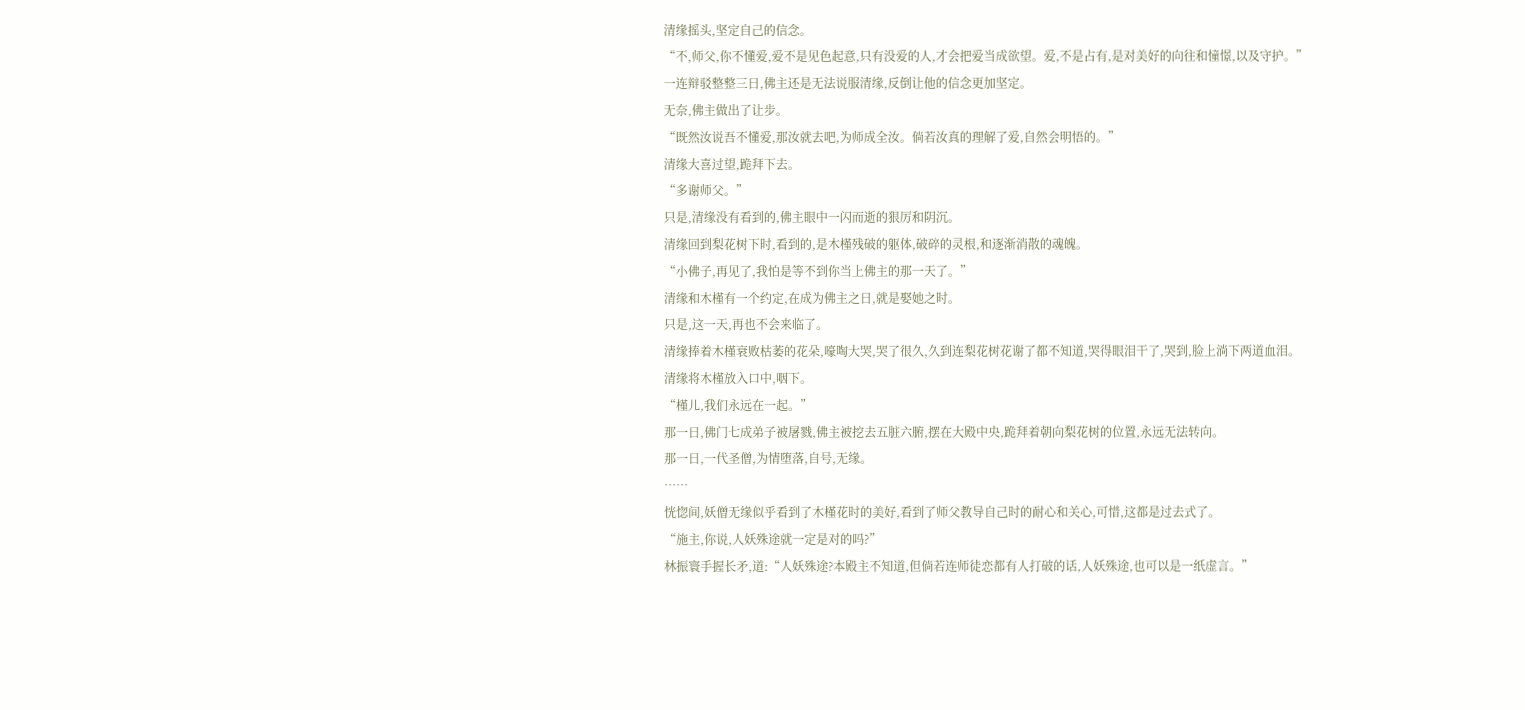清缘摇头,坚定自己的信念。
“不,师父,你不懂爱,爱不是见色起意,只有没爱的人,才会把爱当成欲望。爱,不是占有,是对美好的向往和憧憬,以及守护。”
一连辩驳整整三日,佛主还是无法说服清缘,反倒让他的信念更加坚定。
无奈,佛主做出了让步。
“既然汝说吾不懂爱,那汝就去吧,为师成全汝。倘若汝真的理解了爱,自然会明悟的。”
清缘大喜过望,跪拜下去。
“多谢师父。”
只是,清缘没有看到的,佛主眼中一闪而逝的狠厉和阴沉。
清缘回到梨花树下时,看到的,是木槿残破的躯体,破碎的灵根,和逐渐消散的魂魄。
“小佛子,再见了,我怕是等不到你当上佛主的那一天了。”
清缘和木槿有一个约定,在成为佛主之日,就是娶她之时。
只是,这一天,再也不会来临了。
清缘捧着木槿衰败枯萎的花朵,嚎啕大哭,哭了很久,久到连梨花树花谢了都不知道,哭得眼泪干了,哭到,脸上淌下两道血泪。
清缘将木槿放入口中,咽下。
“槿儿,我们永远在一起。”
那一日,佛门七成弟子被屠戮,佛主被挖去五脏六腑,摆在大殿中央,跪拜着朝向梨花树的位置,永远无法转向。
那一日,一代圣僧,为情堕落,自号,无缘。
……
恍惚间,妖僧无缘似乎看到了木槿花时的美好,看到了师父教导自己时的耐心和关心,可惜,这都是过去式了。
“施主,你说,人妖殊途就一定是对的吗?”
林振寰手握长矛,道:“人妖殊途?本殿主不知道,但倘若连师徒恋都有人打破的话,人妖殊途,也可以是一纸虚言。”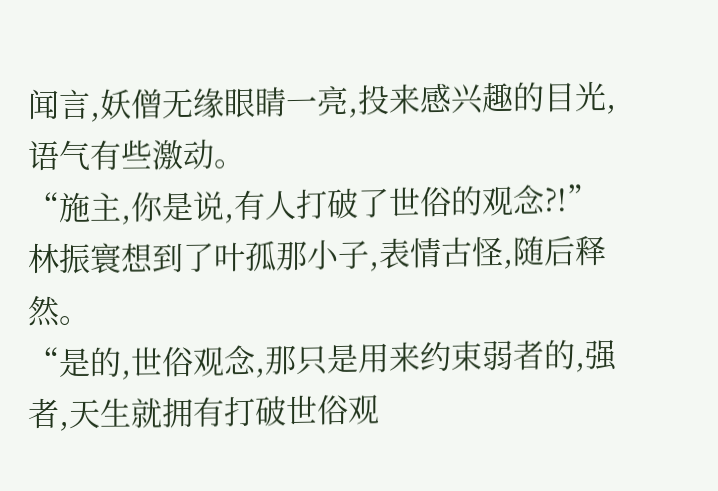闻言,妖僧无缘眼睛一亮,投来感兴趣的目光,语气有些激动。
“施主,你是说,有人打破了世俗的观念?!”
林振寰想到了叶孤那小子,表情古怪,随后释然。
“是的,世俗观念,那只是用来约束弱者的,强者,天生就拥有打破世俗观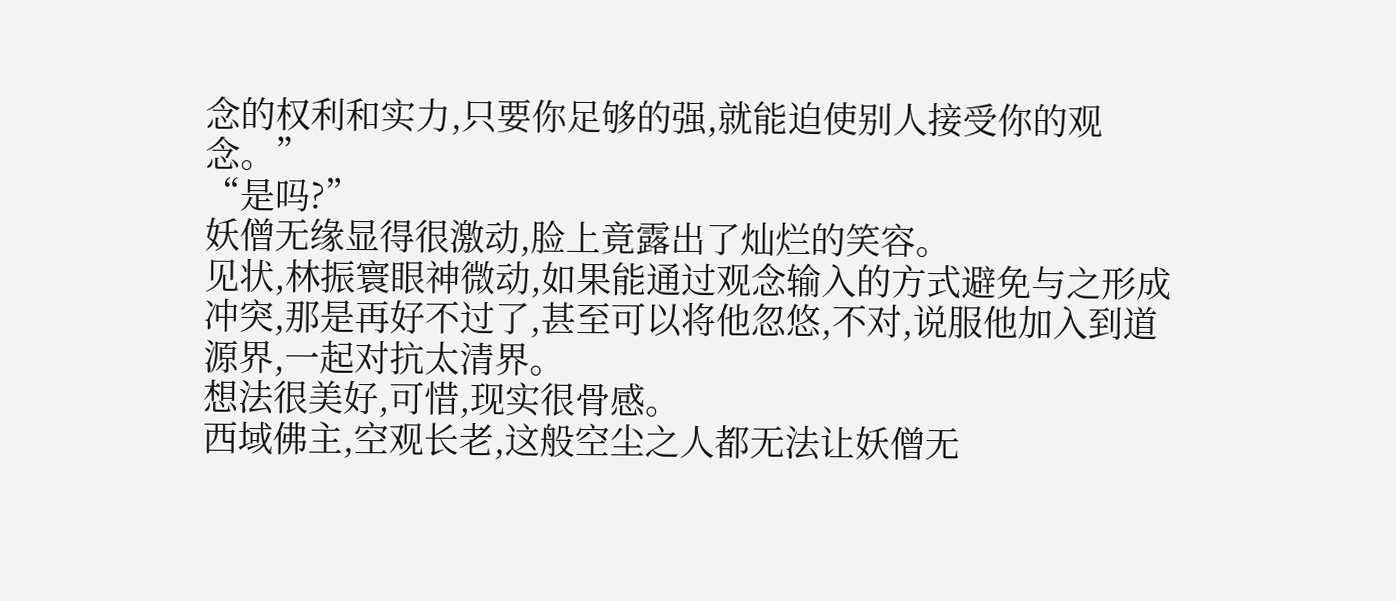念的权利和实力,只要你足够的强,就能迫使别人接受你的观念。”
“是吗?”
妖僧无缘显得很激动,脸上竟露出了灿烂的笑容。
见状,林振寰眼神微动,如果能通过观念输入的方式避免与之形成冲突,那是再好不过了,甚至可以将他忽悠,不对,说服他加入到道源界,一起对抗太清界。
想法很美好,可惜,现实很骨感。
西域佛主,空观长老,这般空尘之人都无法让妖僧无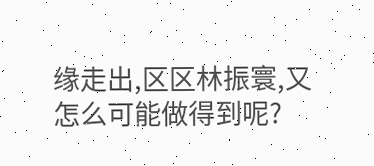缘走出,区区林振寰,又怎么可能做得到呢?